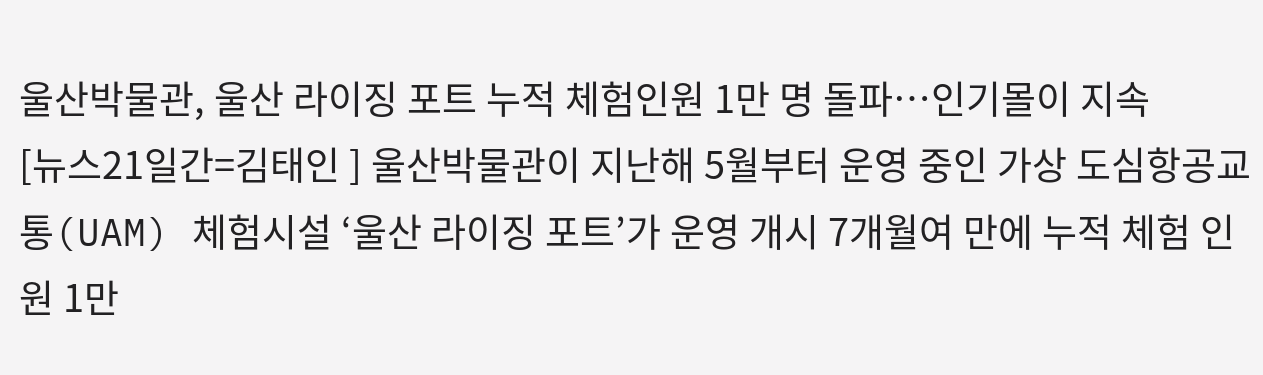울산박물관, 울산 라이징 포트 누적 체험인원 1만 명 돌파…인기몰이 지속
[뉴스21일간=김태인 ] 울산박물관이 지난해 5월부터 운영 중인 가상 도심항공교통(UAM) 체험시설 ‘울산 라이징 포트’가 운영 개시 7개월여 만에 누적 체험 인원 1만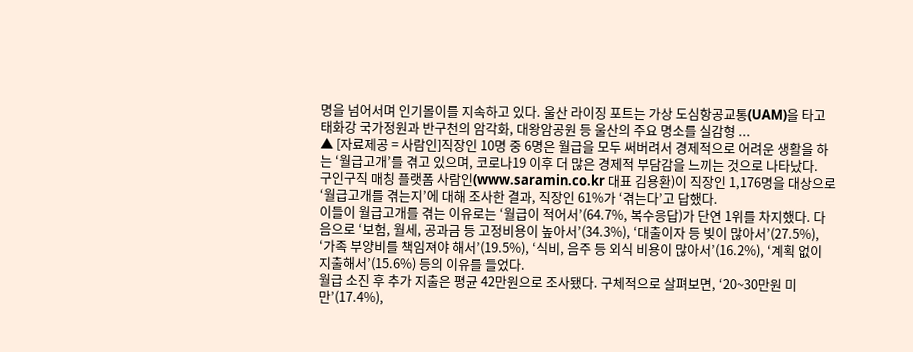명을 넘어서며 인기몰이를 지속하고 있다. 울산 라이징 포트는 가상 도심항공교통(UAM)을 타고 태화강 국가정원과 반구천의 암각화, 대왕암공원 등 울산의 주요 명소를 실감형 ...
▲ [자료제공 = 사람인]직장인 10명 중 6명은 월급을 모두 써버려서 경제적으로 어려운 생활을 하는 ‘월급고개’를 겪고 있으며, 코로나19 이후 더 많은 경제적 부담감을 느끼는 것으로 나타났다.
구인구직 매칭 플랫폼 사람인(www.saramin.co.kr 대표 김용환)이 직장인 1,176명을 대상으로 ‘월급고개를 겪는지’에 대해 조사한 결과, 직장인 61%가 ‘겪는다’고 답했다.
이들이 월급고개를 겪는 이유로는 ‘월급이 적어서’(64.7%, 복수응답)가 단연 1위를 차지했다. 다음으로 ‘보험, 월세, 공과금 등 고정비용이 높아서’(34.3%), ‘대출이자 등 빚이 많아서’(27.5%), ‘가족 부양비를 책임져야 해서’(19.5%), ‘식비, 음주 등 외식 비용이 많아서’(16.2%), ‘계획 없이 지출해서’(15.6%) 등의 이유를 들었다.
월급 소진 후 추가 지출은 평균 42만원으로 조사됐다. 구체적으로 살펴보면, ‘20~30만원 미만’(17.4%),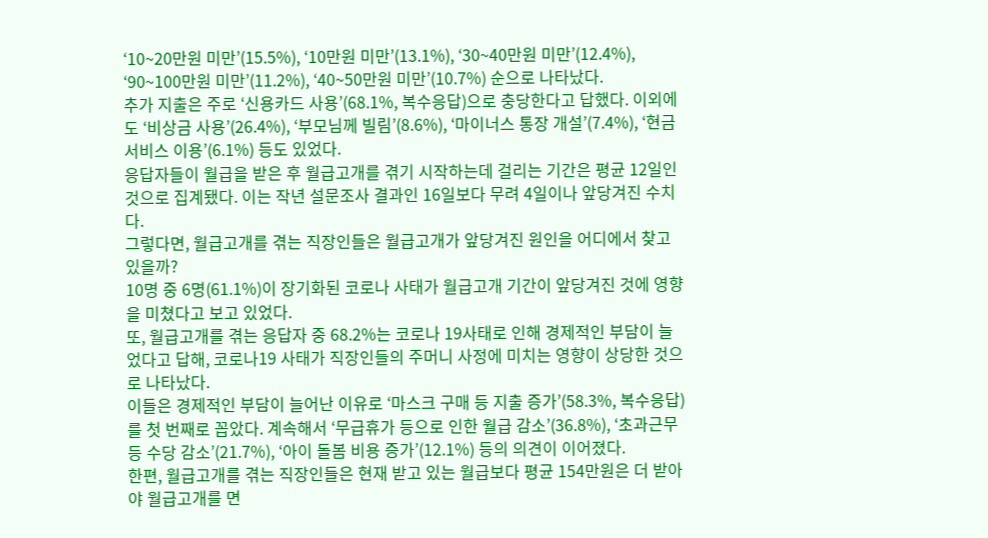‘10~20만원 미만’(15.5%), ‘10만원 미만’(13.1%), ‘30~40만원 미만’(12.4%), ‘90~100만원 미만’(11.2%), ‘40~50만원 미만’(10.7%) 순으로 나타났다.
추가 지출은 주로 ‘신용카드 사용’(68.1%, 복수응답)으로 충당한다고 답했다. 이외에도 ‘비상금 사용’(26.4%), ‘부모님께 빌림’(8.6%), ‘마이너스 통장 개설’(7.4%), ‘현금서비스 이용’(6.1%) 등도 있었다.
응답자들이 월급을 받은 후 월급고개를 겪기 시작하는데 걸리는 기간은 평균 12일인 것으로 집계됐다. 이는 작년 설문조사 결과인 16일보다 무려 4일이나 앞당겨진 수치다.
그렇다면, 월급고개를 겪는 직장인들은 월급고개가 앞당겨진 원인을 어디에서 찾고 있을까?
10명 중 6명(61.1%)이 장기화된 코로나 사태가 월급고개 기간이 앞당겨진 것에 영향을 미쳤다고 보고 있었다.
또, 월급고개를 겪는 응답자 중 68.2%는 코로나 19사태로 인해 경제적인 부담이 늘었다고 답해, 코로나19 사태가 직장인들의 주머니 사정에 미치는 영향이 상당한 것으로 나타났다.
이들은 경제적인 부담이 늘어난 이유로 ‘마스크 구매 등 지출 증가’(58.3%, 복수응답)를 첫 번째로 꼽았다. 계속해서 ‘무급휴가 등으로 인한 월급 감소’(36.8%), ‘초과근무 등 수당 감소’(21.7%), ‘아이 돌봄 비용 증가’(12.1%) 등의 의견이 이어졌다.
한편, 월급고개를 겪는 직장인들은 현재 받고 있는 월급보다 평균 154만원은 더 받아야 월급고개를 면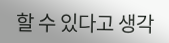할 수 있다고 생각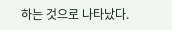하는 것으로 나타났다.